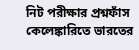নিট পরীক্ষার প্রশ্নফাঁস কেলেঙ্কারিতে ভারতের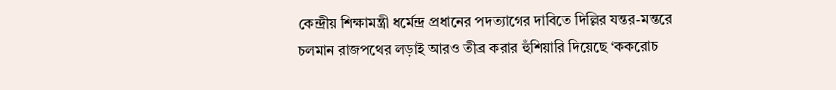কেন্দ্রীয় শিক্ষামন্ত্রী ধর্মেন্দ্র প্রধানের পদত্যাগের দাবিতে দিল্লির যন্তর-মন্তরে চলমান রাজপথের লড়াই আরও তীব্র করার হুঁশিয়ারি দিয়েছে ‘ককরোচ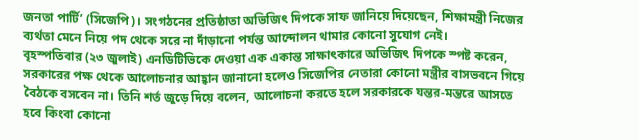জনতা পার্টি’ (সিজেপি)। সংগঠনের প্রতিষ্ঠাতা অভিজিৎ দিপকে সাফ জানিয়ে দিয়েছেন, শিক্ষামন্ত্রী নিজের ব্যর্থতা মেনে নিয়ে পদ থেকে সরে না দাঁড়ানো পর্যন্ত আন্দোলন থামার কোনো সুযোগ নেই।
বৃহস্পতিবার (২৩ জুলাই) এনডিটিভিকে দেওয়া এক একান্ত সাক্ষাৎকারে অভিজিৎ দিপকে স্পষ্ট করেন, সরকারের পক্ষ থেকে আলোচনার আহ্বান জানানো হলেও সিজেপির নেতারা কোনো মন্ত্রীর বাসভবনে গিয়ে বৈঠকে বসবেন না। তিনি শর্ত জুড়ে দিয়ে বলেন, আলোচনা করতে হলে সরকারকে যন্তর-মন্তরে আসতে হবে কিংবা কোনো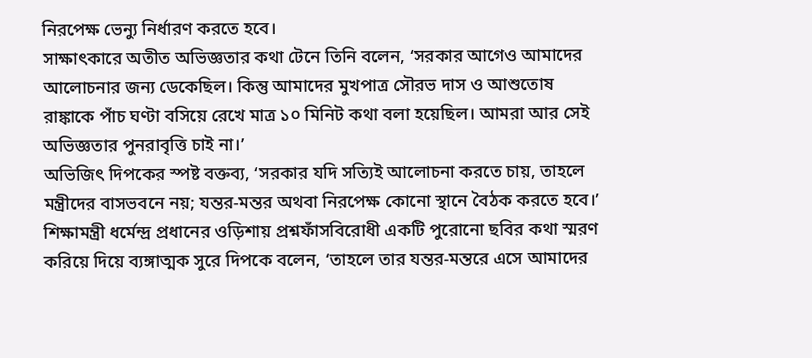নিরপেক্ষ ভেন্যু নির্ধারণ করতে হবে।
সাক্ষাৎকারে অতীত অভিজ্ঞতার কথা টেনে তিনি বলেন, ‘সরকার আগেও আমাদের আলোচনার জন্য ডেকেছিল। কিন্তু আমাদের মুখপাত্র সৌরভ দাস ও আশুতোষ রাঙ্কাকে পাঁচ ঘণ্টা বসিয়ে রেখে মাত্র ১০ মিনিট কথা বলা হয়েছিল। আমরা আর সেই অভিজ্ঞতার পুনরাবৃত্তি চাই না।’
অভিজিৎ দিপকের স্পষ্ট বক্তব্য, ‘সরকার যদি সত্যিই আলোচনা করতে চায়, তাহলে মন্ত্রীদের বাসভবনে নয়; যন্তর-মন্তর অথবা নিরপেক্ষ কোনো স্থানে বৈঠক করতে হবে।’
শিক্ষামন্ত্রী ধর্মেন্দ্র প্রধানের ওড়িশায় প্রশ্নফাঁসবিরোধী একটি পুরোনো ছবির কথা স্মরণ করিয়ে দিয়ে ব্যঙ্গাত্মক সুরে দিপকে বলেন, ‘তাহলে তার যন্তর-মন্তরে এসে আমাদের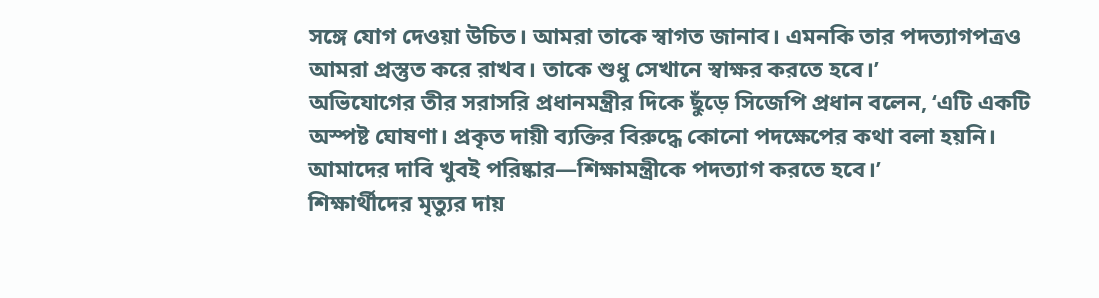সঙ্গে যোগ দেওয়া উচিত। আমরা তাকে স্বাগত জানাব। এমনকি তার পদত্যাগপত্রও আমরা প্রস্তুত করে রাখব। তাকে শুধু সেখানে স্বাক্ষর করতে হবে।’
অভিযোগের তীর সরাসরি প্রধানমন্ত্রীর দিকে ছুঁড়ে সিজেপি প্রধান বলেন, ‘এটি একটি অস্পষ্ট ঘোষণা। প্রকৃত দায়ী ব্যক্তির বিরুদ্ধে কোনো পদক্ষেপের কথা বলা হয়নি। আমাদের দাবি খুবই পরিষ্কার—শিক্ষামন্ত্রীকে পদত্যাগ করতে হবে।’
শিক্ষার্থীদের মৃত্যুর দায়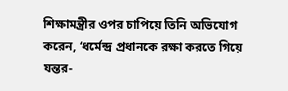শিক্ষামন্ত্রীর ওপর চাপিয়ে তিনি অভিযোগ করেন, ‘ধর্মেন্দ্র প্রধানকে রক্ষা করতে গিয়ে যন্তর-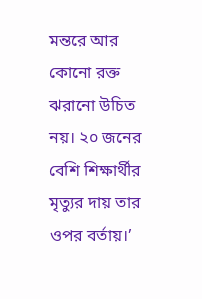মন্তরে আর কোনো রক্ত ঝরানো উচিত নয়। ২০ জনের বেশি শিক্ষার্থীর মৃত্যুর দায় তার ওপর বর্তায়।’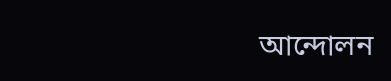আন্দোলন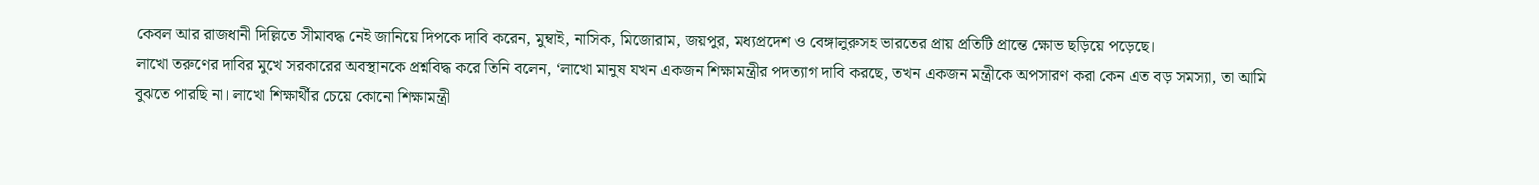কেবল আর রাজধানী দিল্লিতে সীমাবদ্ধ নেই জানিয়ে দিপকে দাবি করেন, মুম্বাই, নাসিক, মিজোরাম, জয়পুর, মধ্যপ্রদেশ ও বেঙ্গালুরুসহ ভারতের প্রায় প্রতিটি প্রান্তে ক্ষোভ ছড়িয়ে পড়েছে।
লাখো তরুণের দাবির মুখে সরকারের অবস্থানকে প্রশ্নবিদ্ধ করে তিনি বলেন, ‘লাখো মানুষ যখন একজন শিক্ষামন্ত্রীর পদত্যাগ দাবি করছে, তখন একজন মন্ত্রীকে অপসারণ করা কেন এত বড় সমস্যা, তা আমি বুঝতে পারছি না। লাখো শিক্ষার্থীর চেয়ে কোনো শিক্ষামন্ত্রী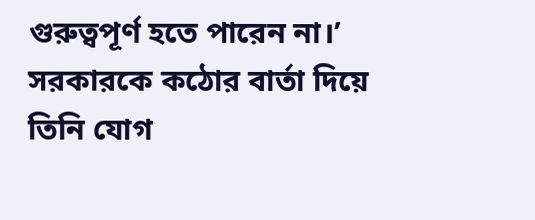গুরুত্বপূর্ণ হতে পারেন না।’
সরকারকে কঠোর বার্তা দিয়ে তিনি যোগ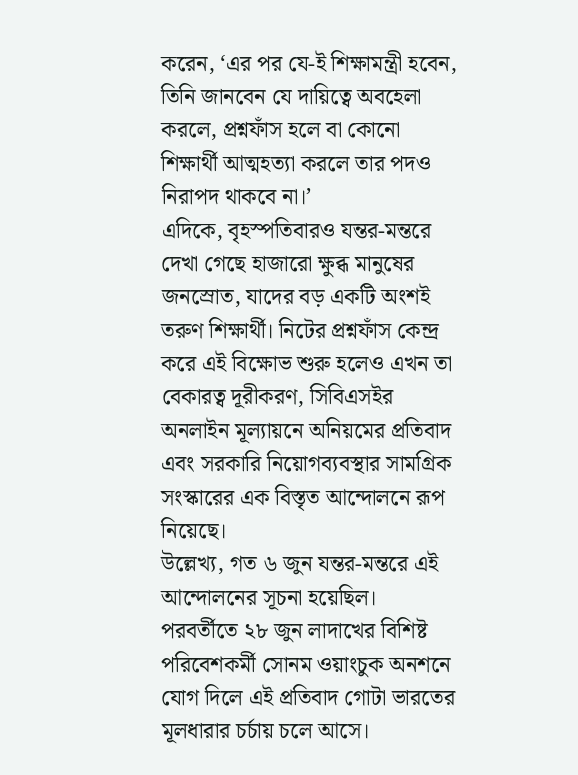করেন, ‘এর পর যে-ই শিক্ষামন্ত্রী হবেন, তিনি জানবেন যে দায়িত্বে অবহেলা করলে, প্রশ্নফাঁস হলে বা কোনো শিক্ষার্থী আত্মহত্যা করলে তার পদও নিরাপদ থাকবে না।’
এদিকে, বৃহস্পতিবারও যন্তর-মন্তরে দেখা গেছে হাজারো ক্ষুব্ধ মানুষের জনস্রোত, যাদের বড় একটি অংশই তরুণ শিক্ষার্থী। নিটের প্রশ্নফাঁস কেন্দ্র করে এই বিক্ষোভ শুরু হলেও এখন তা বেকারত্ব দূরীকরণ, সিবিএসইর অনলাইন মূল্যায়নে অনিয়মের প্রতিবাদ এবং সরকারি নিয়োগব্যবস্থার সামগ্রিক সংস্কারের এক বিস্তৃত আন্দোলনে রূপ নিয়েছে।
উল্লেখ্য, গত ৬ জুন যন্তর-মন্তরে এই আন্দোলনের সূচনা হয়েছিল। পরবর্তীতে ২৮ জুন লাদাখের বিশিষ্ট পরিবেশকর্মী সোনম ওয়াংচুক অনশনে যোগ দিলে এই প্রতিবাদ গোটা ভারতের মূলধারার চর্চায় চলে আসে।